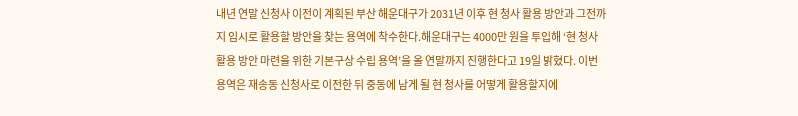내년 연말 신청사 이전이 계획된 부산 해운대구가 2031년 이후 현 청사 활용 방안과 그전까지 임시로 활용할 방안을 찾는 용역에 착수한다.해운대구는 4000만 원을 투입해 ‘현 청사 활용 방안 마련을 위한 기본구상 수립 용역’을 올 연말까지 진행한다고 19일 밝혔다. 이번 용역은 재송동 신청사로 이전한 뒤 중동에 남게 될 현 청사를 어떻게 활용할지에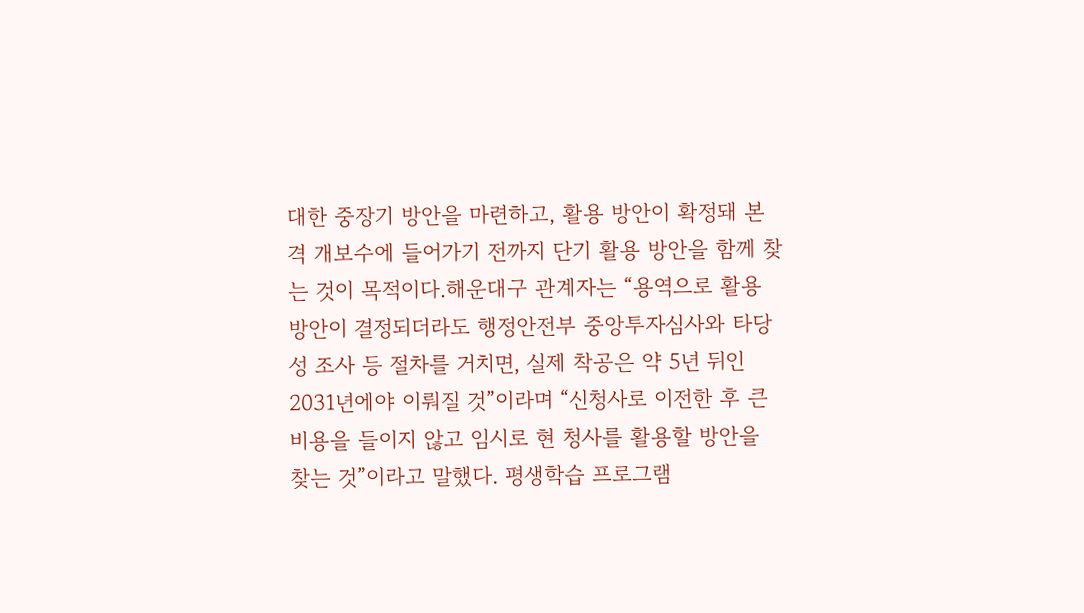대한 중장기 방안을 마련하고, 활용 방안이 확정돼 본격 개보수에 들어가기 전까지 단기 활용 방안을 함께 찾는 것이 목적이다.해운대구 관계자는 “용역으로 활용 방안이 결정되더라도 행정안전부 중앙투자심사와 타당성 조사 등 절차를 거치면, 실제 착공은 약 5년 뒤인 2031년에야 이뤄질 것”이라며 “신청사로 이전한 후 큰 비용을 들이지 않고 임시로 현 청사를 활용할 방안을 찾는 것”이라고 말했다. 평생학습 프로그램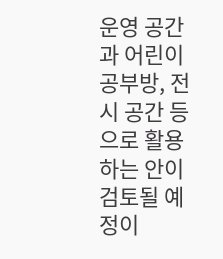운영 공간과 어린이 공부방, 전시 공간 등으로 활용하는 안이 검토될 예정이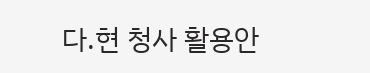다.현 청사 활용안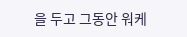을 두고 그동안 워케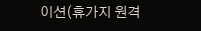이션(휴가지 원격